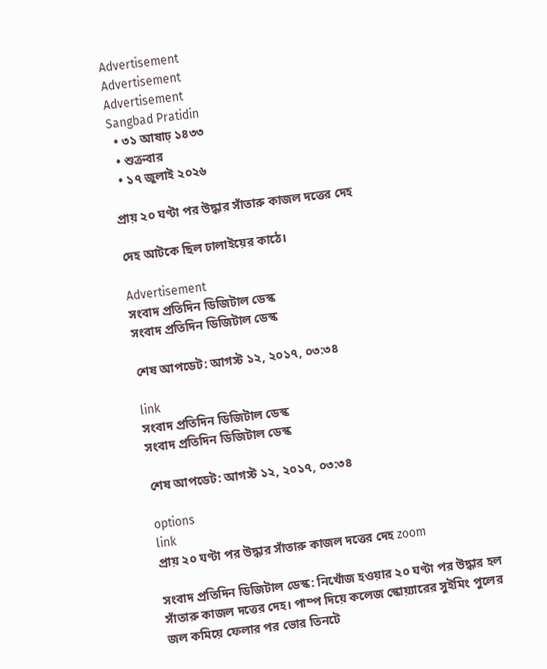Advertisement
Advertisement
Advertisement
Sangbad Pratidin
  • ৩১ আষাঢ় ১৪৩৩
  • শুক্রবার
  • ১৭ জুলাই ২০২৬

প্রায় ২০ ঘণ্টা পর উদ্ধার সাঁতারু কাজল দত্তের দেহ

দেহ আটকে ছিল ঢালাইয়ের কাঠে।

Advertisement
সংবাদ প্রতিদিন ডিজিটাল ডেস্ক
সংবাদ প্রতিদিন ডিজিটাল ডেস্ক

শেষ আপডেট: আগস্ট ১২, ২০১৭, ০৩:৩৪

link
সংবাদ প্রতিদিন ডিজিটাল ডেস্ক
সংবাদ প্রতিদিন ডিজিটাল ডেস্ক

শেষ আপডেট: আগস্ট ১২, ২০১৭, ০৩:৩৪

options
link
প্রায় ২০ ঘণ্টা পর উদ্ধার সাঁতারু কাজল দত্তের দেহ zoom

সংবাদ প্রতিদিন ডিজিটাল ডেস্ক: নিখোঁজ হওয়ার ২০ ঘণ্টা পর উদ্ধার হল সাঁতারু কাজল দত্তের দেহ। পাম্প দিয়ে কলেজ স্কোয়্যারের সুইমিং পুলের জল কমিয়ে ফেলার পর ভোর তিনটে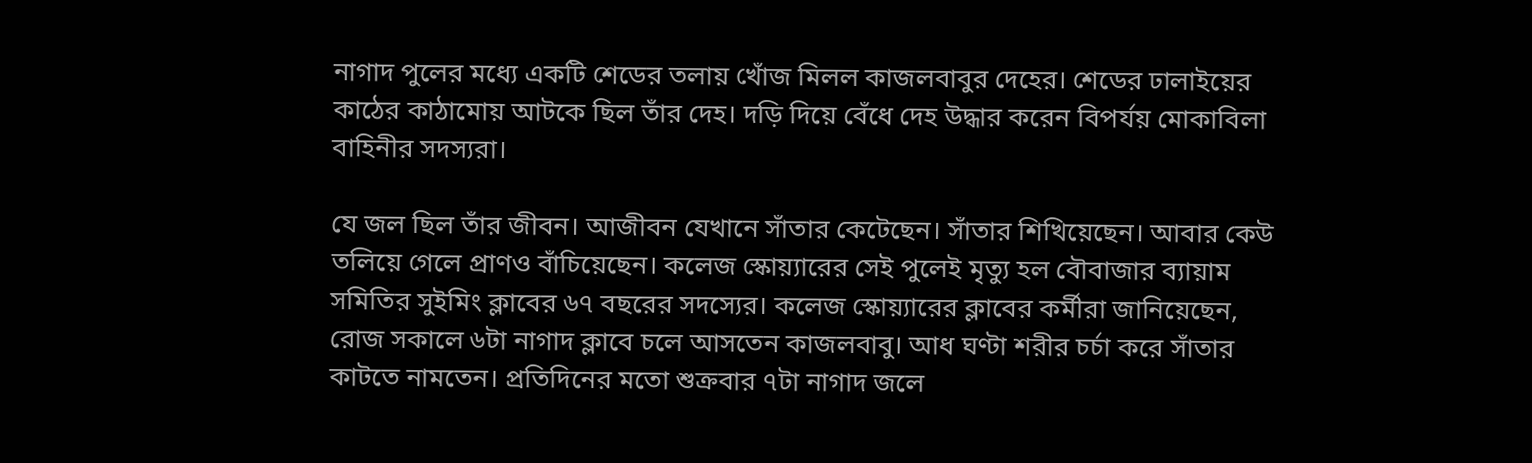নাগাদ পুলের মধ্যে একটি শেডের তলায় খোঁজ মিলল কাজলবাবুর দেহের। শেডের ঢালাইয়ের কাঠের কাঠামোয় আটকে ছিল তাঁর দেহ। দড়ি দিয়ে বেঁধে দেহ উদ্ধার করেন বিপর্যয় মোকাবিলা বাহিনীর সদস্যরা।

যে জল ছিল তাঁর জীবন। আজীবন যেখানে সাঁতার কেটেছেন। সাঁতার শিখিয়েছেন। আবার কেউ তলিয়ে গেলে প্রাণও বাঁচিয়েছেন। কলেজ স্কোয়্যারের সেই পুলেই মৃত্যু হল বৌবাজার ব্যায়াম সমিতির সুইমিং ক্লাবের ৬৭ বছরের সদস্যের। কলেজ স্কোয়্যারের ক্লাবের কর্মীরা জানিয়েছেন, রোজ সকালে ৬টা নাগাদ ক্লাবে চলে আসতেন কাজলবাবু। আধ ঘণ্টা শরীর চর্চা করে সাঁতার কাটতে নামতেন। প্রতিদিনের মতো শুক্রবার ৭টা নাগাদ জলে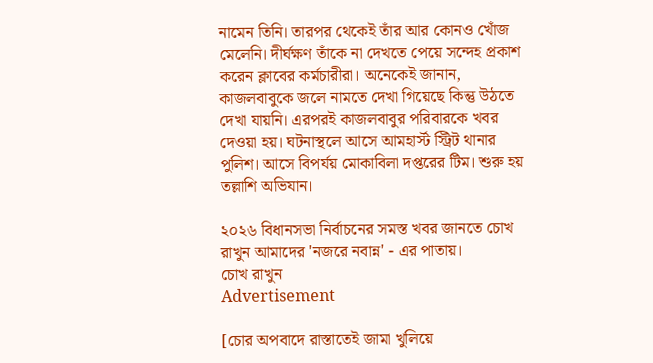নামেন তিনি। তারপর থেকেই তাঁর আর কোনও খোঁজ মেলেনি। দীর্ঘক্ষণ তাঁকে না দেখতে পেয়ে সন্দেহ প্রকাশ করেন ক্লাবের কর্মচারীরা। অনেকেই জানান, কাজলবাবুকে জলে নামতে দেখা গিয়েছে কিন্তু উঠতে দেখা যায়নি। এরপরই কাজলবাবুর পরিবারকে খবর দেওয়া হয়। ঘটনাস্থলে আসে আমহার্স্ট স্ট্রিট থানার পুলিশ। আসে বিপর্যয় মোকাবিলা দপ্তরের টিম। শুরু হয় তল্লাশি অভিযান।

২০২৬ বিধানসভা নির্বাচনের সমস্ত খবর জানতে চোখ রাখুন আমাদের 'নজরে নবান্ন' - এর পাতায়।
চোখ রাখুন
Advertisement

[চোর অপবাদে রাস্তাতেই জামা খুলিয়ে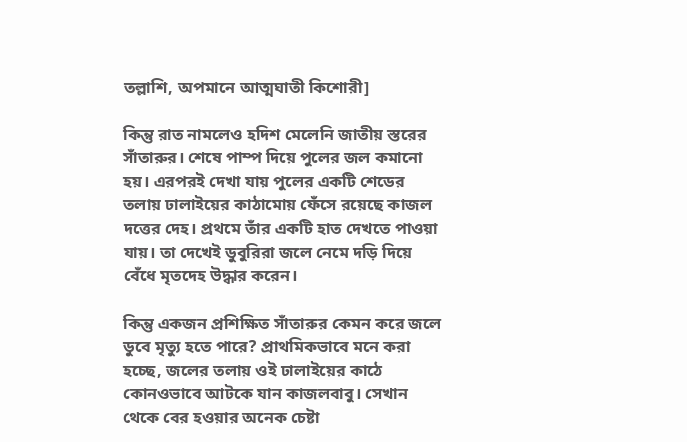তল্লাশি, অপমানে আত্মঘাতী কিশোরী]

কিন্তু রাত নামলেও হদিশ মেলেনি জাতীয় স্তরের সাঁতারুর। শেষে পাম্প দিয়ে পুলের জল কমানো হয়। এরপরই দেখা যায় পুলের একটি শেডের তলায় ঢালাইয়ের কাঠামোয় ফেঁসে রয়েছে কাজল দত্তের দেহ। প্রথমে তাঁর একটি হাত দেখতে পাওয়া যায়। তা দেখেই ডুবুরিরা জলে নেমে দড়ি দিয়ে বেঁধে মৃতদেহ উদ্ধার করেন।

কিন্তু একজন প্রশিক্ষিত সাঁতারুর কেমন করে জলে ডুবে মৃত্যু হতে পারে? প্রাথমিকভাবে মনে করা হচ্ছে, জলের তলায় ওই ঢালাইয়ের কাঠে কোনওভাবে আটকে যান কাজলবাবু। সেখান থেকে বের হওয়ার অনেক চেষ্টা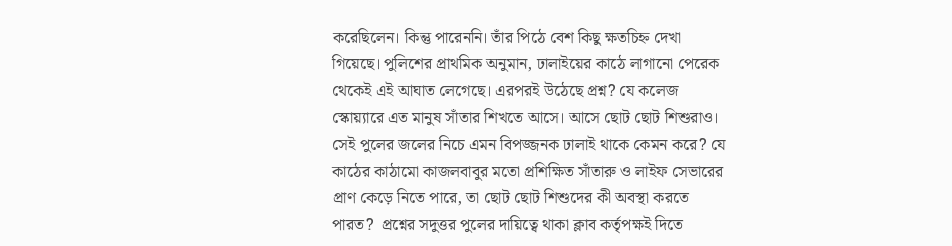করেছিলেন। কিন্তু পারেননি। তাঁর পিঠে বেশ কিছু ক্ষতচিহ্ন দেখা গিয়েছে। পুলিশের প্রাথমিক অনুমান, ঢালাইয়ের কাঠে লাগানো পেরেক থেকেই এই আঘাত লেগেছে। এরপরই উঠেছে প্রশ্ন? যে কলেজ স্কোয়্যারে এত মানুষ সাঁতার শিখতে আসে। আসে ছোট ছোট শিশুরাও। সেই পুলের জলের নিচে এমন বিপজ্জনক ঢালাই থাকে কেমন করে? যে কাঠের কাঠামো কাজলবাবুর মতো প্রশিক্ষিত সাঁতারু ও লাইফ সেভারের প্রাণ কেড়ে নিতে পারে, তা ছোট ছোট শিশুদের কী অবস্থা করতে পারত?  প্রশ্নের সদুত্তর পুলের দায়িত্বে থাকা ক্লাব কর্তৃপক্ষই দিতে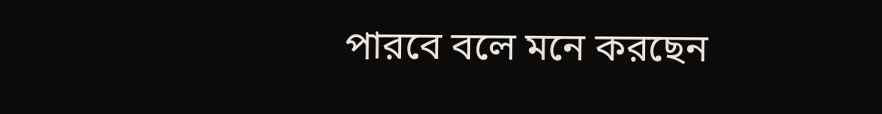পারবে বলে মনে করছেন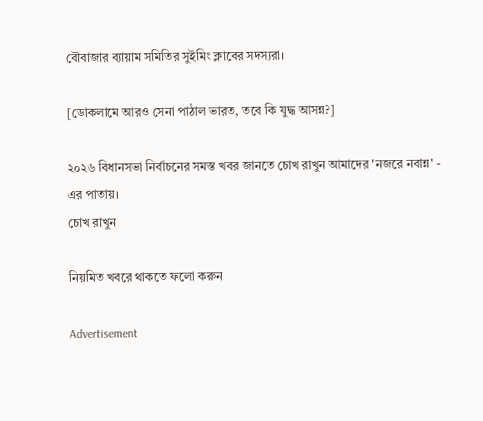বৌবাজার ব্যায়াম সমিতির সুইমিং ক্লাবের সদস্যরা।

[ডোকলামে আরও সেনা পাঠাল ভারত, তবে কি যুদ্ধ আসন্ন?]

২০২৬ বিধানসভা নির্বাচনের সমস্ত খবর জানতে চোখ রাখুন আমাদের 'নজরে নবান্ন' - এর পাতায়।
চোখ রাখুন

নিয়মিত খবরে থাকতে ফলো করুন

Advertisement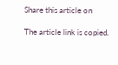Share this article on

The article link is copied.